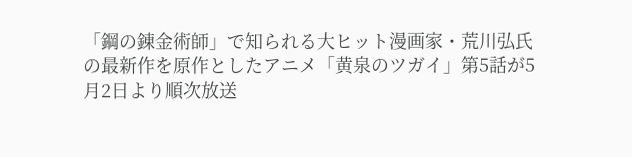「鋼の錬金術師」で知られる大ヒット漫画家・荒川弘氏の最新作を原作としたアニメ「黄泉のツガイ」第5話が5月2日より順次放送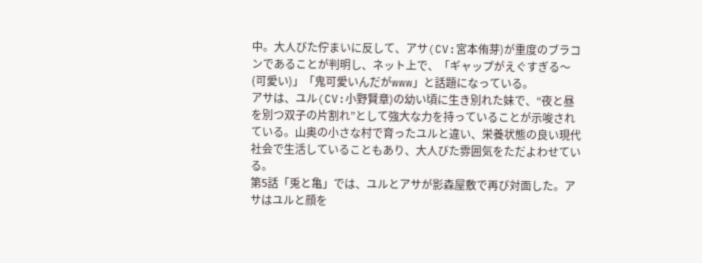中。大人びた佇まいに反して、アサ(CV:宮本侑芽)が重度のブラコンであることが判明し、ネット上で、「ギャップがえぐすぎる〜(可愛い)」「鬼可愛いんだがwww」と話題になっている。
アサは、ユル(CV:小野賢章)の幼い頃に生き別れた妹で、“夜と昼を別つ双子の片割れ”として強大な力を持っていることが示唆されている。山奥の小さな村で育ったユルと違い、栄養状態の良い現代社会で生活していることもあり、大人びた雰囲気をただよわせている。
第5話「兎と亀」では、ユルとアサが影森屋敷で再び対面した。アサはユルと顔を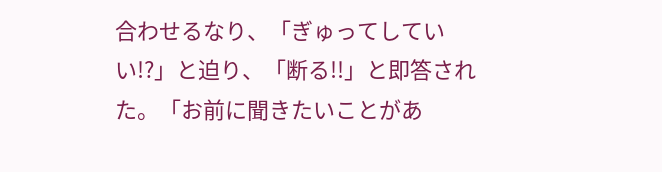合わせるなり、「ぎゅってしていい!?」と迫り、「断る!!」と即答された。「お前に聞きたいことがあ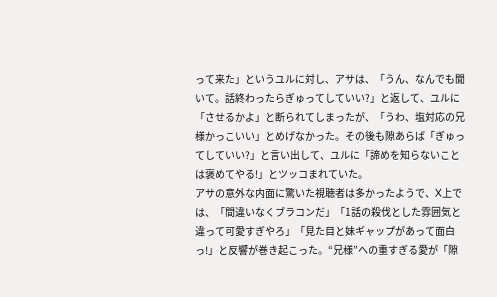って来た」というユルに対し、アサは、「うん、なんでも聞いて。話終わったらぎゅってしていい?」と返して、ユルに「させるかよ」と断られてしまったが、「うわ、塩対応の兄様かっこいい」とめげなかった。その後も隙あらば「ぎゅってしていい?」と言い出して、ユルに「諦めを知らないことは褒めてやる!」とツッコまれていた。
アサの意外な内面に驚いた視聴者は多かったようで、X上では、「間違いなくブラコンだ」「1話の殺伐とした雰囲気と違って可愛すぎやろ」「見た目と妹ギャップがあって面白っ!」と反響が巻き起こった。“兄様”への重すぎる愛が「隙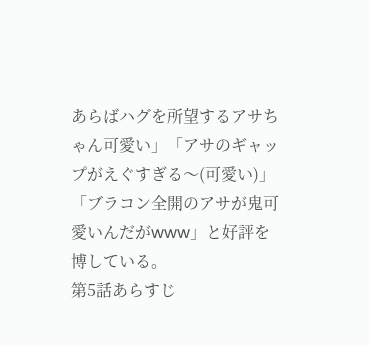あらばハグを所望するアサちゃん可愛い」「アサのギャップがえぐすぎる〜(可愛い)」「ブラコン全開のアサが鬼可愛いんだがwww」と好評を博している。
第5話あらすじ